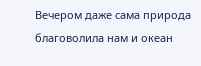Вечером даже сама природа благоволила нам и океан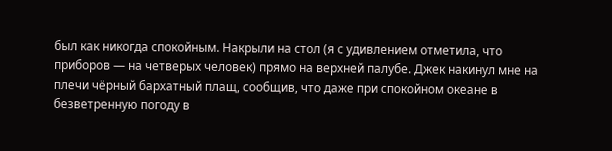был как никогда спокойным. Накрыли на стол (я с удивлением отметила, что приборов — на четверых человек) прямо на верхней палубе. Джек накинул мне на плечи чёрный бархатный плащ, сообщив, что даже при спокойном океане в безветренную погоду в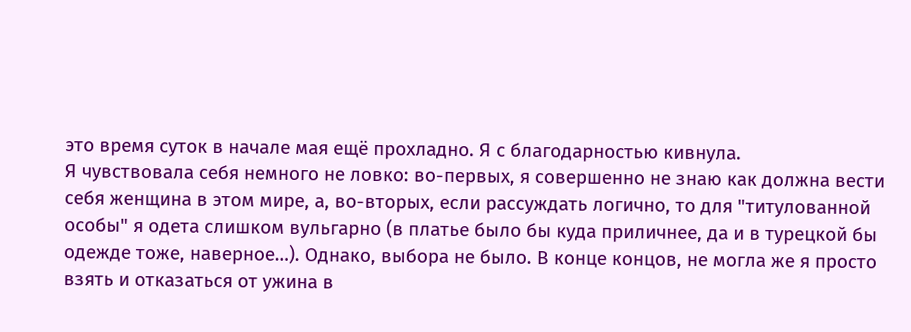это время суток в начале мая ещё прохладно. Я с благодарностью кивнула.
Я чувствовала себя немного не ловко: во-первых, я совершенно не знаю как должна вести себя женщина в этом мире, а, во-вторых, если рассуждать логично, то для "титулованной особы" я одета слишком вульгарно (в платье было бы куда приличнее, да и в турецкой бы одежде тоже, наверное…). Однако, выбора не было. В конце концов, не могла же я просто взять и отказаться от ужина в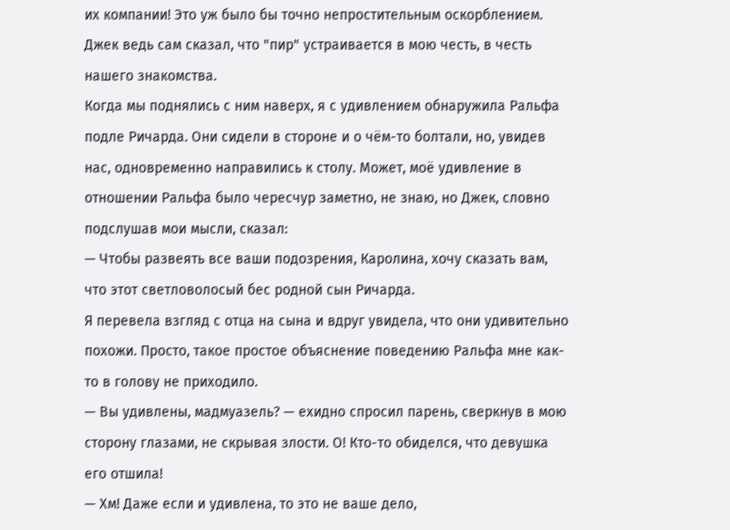их компании! Это уж было бы точно непростительным оскорблением. Джек ведь сам сказал, что "пир" устраивается в мою честь, в честь нашего знакомства.
Когда мы поднялись с ним наверх, я с удивлением обнаружила Ральфа подле Ричарда. Они сидели в стороне и о чём-то болтали, но, увидев нас, одновременно направились к столу. Может, моё удивление в отношении Ральфа было чересчур заметно, не знаю, но Джек, словно подслушав мои мысли, сказал:
— Чтобы развеять все ваши подозрения, Каролина, хочу сказать вам, что этот светловолосый бес родной сын Ричарда.
Я перевела взгляд с отца на сына и вдруг увидела, что они удивительно похожи. Просто, такое простое объяснение поведению Ральфа мне как-то в голову не приходило.
— Вы удивлены, мадмуазель? — ехидно спросил парень, сверкнув в мою сторону глазами, не скрывая злости. О! Кто-то обиделся, что девушка его отшила!
— Хм! Даже если и удивлена, то это не ваше дело,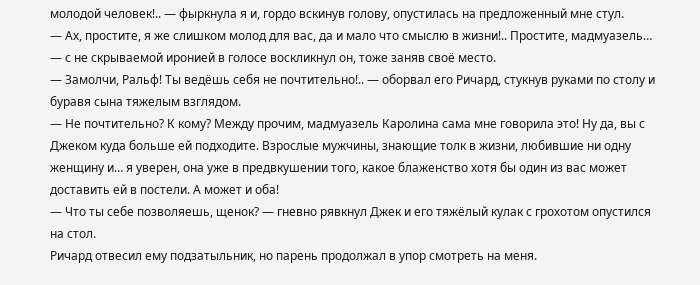молодой человек!.. — фыркнула я и, гордо вскинув голову, опустилась на предложенный мне стул.
— Ах, простите, я же слишком молод для вас, да и мало что смыслю в жизни!.. Простите, мадмуазель… — с не скрываемой иронией в голосе воскликнул он, тоже заняв своё место.
— Замолчи, Ральф! Ты ведёшь себя не почтительно!.. — оборвал его Ричард, стукнув руками по столу и буравя сына тяжелым взглядом.
— Не почтительно? К кому? Между прочим, мадмуазель Каролина сама мне говорила это! Ну да, вы с Джеком куда больше ей подходите. Взрослые мужчины, знающие толк в жизни, любившие ни одну женщину и… я уверен, она уже в предвкушении того, какое блаженство хотя бы один из вас может доставить ей в постели. А может и оба!
— Что ты себе позволяешь, щенок? — гневно рявкнул Джек и его тяжёлый кулак с грохотом опустился на стол.
Ричард отвесил ему подзатыльник, но парень продолжал в упор смотреть на меня.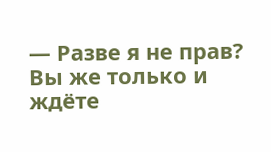— Разве я не прав? Вы же только и ждёте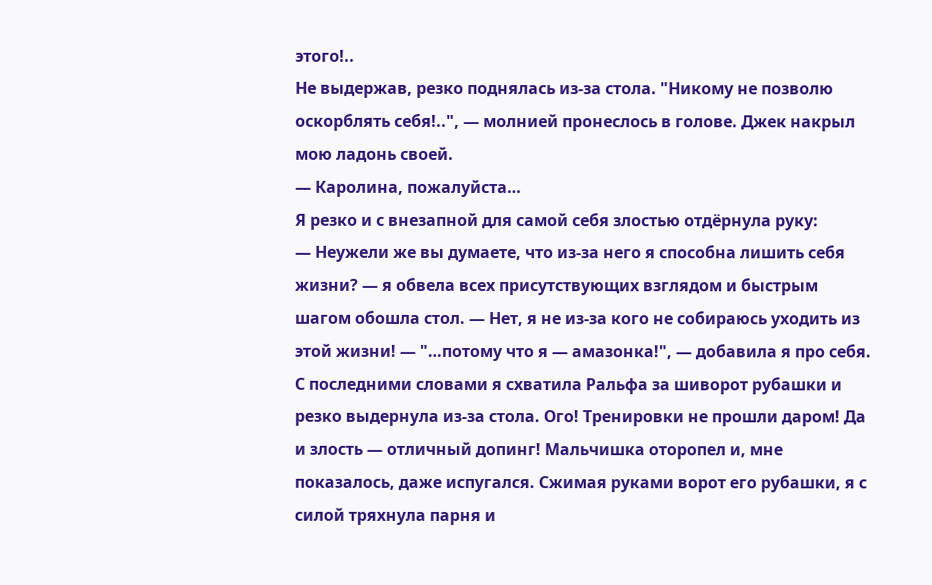этого!..
Не выдержав, резко поднялась из-за стола. "Никому не позволю оскорблять себя!..", — молнией пронеслось в голове. Джек накрыл мою ладонь своей.
— Каролина, пожалуйста…
Я резко и с внезапной для самой себя злостью отдёрнула руку:
— Неужели же вы думаете, что из-за него я способна лишить себя жизни? — я обвела всех присутствующих взглядом и быстрым шагом обошла стол. — Нет, я не из-за кого не собираюсь уходить из этой жизни! — "…потому что я — амазонка!", — добавила я про себя.
С последними словами я схватила Ральфа за шиворот рубашки и резко выдернула из-за стола. Ого! Тренировки не прошли даром! Да и злость — отличный допинг! Мальчишка оторопел и, мне показалось, даже испугался. Сжимая руками ворот его рубашки, я с силой тряхнула парня и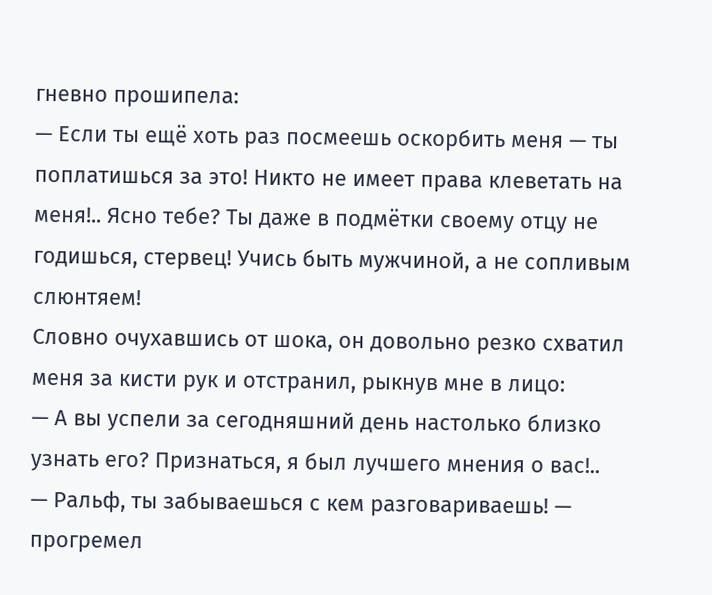гневно прошипела:
— Если ты ещё хоть раз посмеешь оскорбить меня — ты поплатишься за это! Никто не имеет права клеветать на меня!.. Ясно тебе? Ты даже в подмётки своему отцу не годишься, стервец! Учись быть мужчиной, а не сопливым слюнтяем!
Словно очухавшись от шока, он довольно резко схватил меня за кисти рук и отстранил, рыкнув мне в лицо:
— А вы успели за сегодняшний день настолько близко узнать его? Признаться, я был лучшего мнения о вас!..
— Ральф, ты забываешься с кем разговариваешь! — прогремел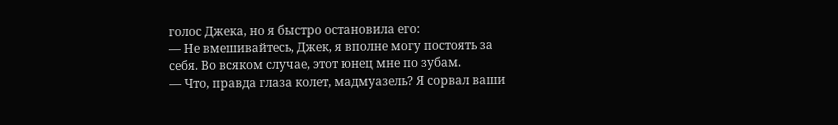голос Джека, но я быстро остановила его:
— Не вмешивайтесь, Джек, я вполне могу постоять за себя. Во всяком случае, этот юнец мне по зубам.
— Что, правда глаза колет, мадмуазель? Я сорвал ваши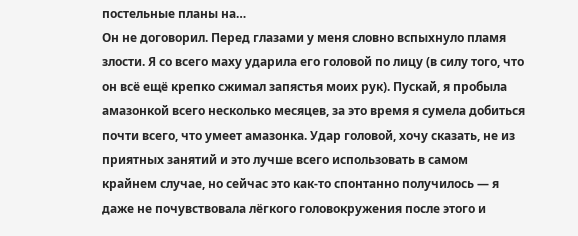постельные планы на…
Он не договорил. Перед глазами у меня словно вспыхнуло пламя злости. Я со всего маху ударила его головой по лицу (в силу того, что он всё ещё крепко сжимал запястья моих рук). Пускай, я пробыла амазонкой всего несколько месяцев, за это время я сумела добиться почти всего, что умеет амазонка. Удар головой, хочу сказать, не из приятных занятий и это лучше всего использовать в самом крайнем случае, но сейчас это как-то спонтанно получилось — я даже не почувствовала лёгкого головокружения после этого и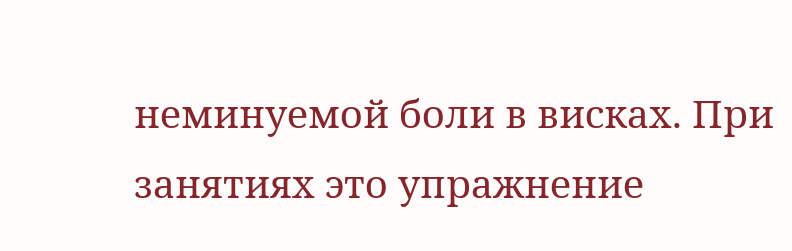неминуемой боли в висках. При занятиях это упражнение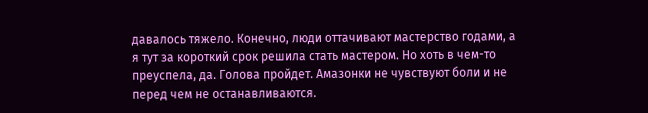давалось тяжело. Конечно, люди оттачивают мастерство годами, а я тут за короткий срок решила стать мастером. Но хоть в чем-то преуспела, да. Голова пройдет. Амазонки не чувствуют боли и не перед чем не останавливаются.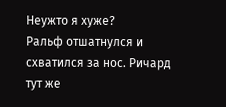Неужто я хуже?
Ральф отшатнулся и схватился за нос. Ричард тут же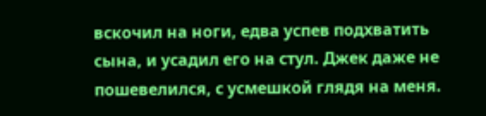вскочил на ноги, едва успев подхватить сына, и усадил его на стул. Джек даже не пошевелился, с усмешкой глядя на меня.